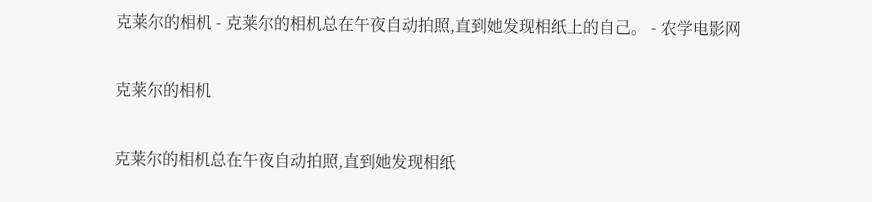克莱尔的相机 - 克莱尔的相机总在午夜自动拍照,直到她发现相纸上的自己。 - 农学电影网

克莱尔的相机

克莱尔的相机总在午夜自动拍照,直到她发现相纸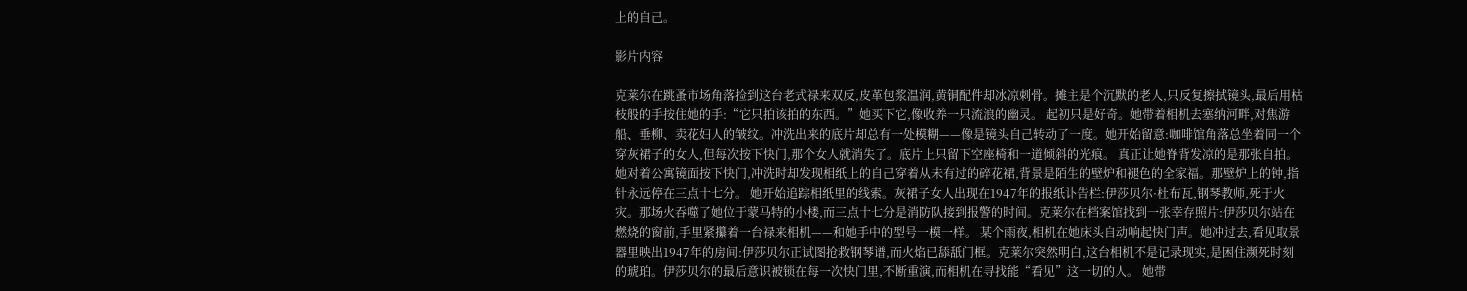上的自己。

影片内容

克莱尔在跳蚤市场角落捡到这台老式禄来双反,皮革包浆温润,黄铜配件却冰凉刺骨。摊主是个沉默的老人,只反复擦拭镜头,最后用枯枝般的手按住她的手:“它只拍该拍的东西。”她买下它,像收养一只流浪的幽灵。 起初只是好奇。她带着相机去塞纳河畔,对焦游船、垂柳、卖花妇人的皱纹。冲洗出来的底片却总有一处模糊——像是镜头自己转动了一度。她开始留意:咖啡馆角落总坐着同一个穿灰裙子的女人,但每次按下快门,那个女人就消失了。底片上只留下空座椅和一道倾斜的光痕。 真正让她脊背发凉的是那张自拍。她对着公寓镜面按下快门,冲洗时却发现相纸上的自己穿着从未有过的碎花裙,背景是陌生的壁炉和褪色的全家福。那壁炉上的钟,指针永远停在三点十七分。 她开始追踪相纸里的线索。灰裙子女人出现在1947年的报纸讣告栏:伊莎贝尔·杜布瓦,钢琴教师,死于火灾。那场火吞噬了她位于蒙马特的小楼,而三点十七分是消防队接到报警的时间。克莱尔在档案馆找到一张幸存照片:伊莎贝尔站在燃烧的窗前,手里紧攥着一台禄来相机——和她手中的型号一模一样。 某个雨夜,相机在她床头自动响起快门声。她冲过去,看见取景器里映出1947年的房间:伊莎贝尔正试图抢救钢琴谱,而火焰已舔舐门框。克莱尔突然明白,这台相机不是记录现实,是困住濒死时刻的琥珀。伊莎贝尔的最后意识被锁在每一次快门里,不断重演,而相机在寻找能“看见”这一切的人。 她带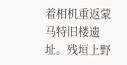着相机重返蒙马特旧楼遗址。残垣上野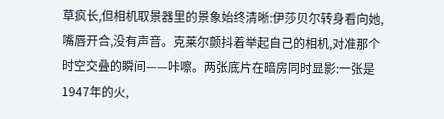草疯长,但相机取景器里的景象始终清晰:伊莎贝尔转身看向她,嘴唇开合,没有声音。克莱尔颤抖着举起自己的相机,对准那个时空交叠的瞬间——咔嚓。两张底片在暗房同时显影:一张是1947年的火,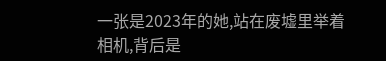一张是2023年的她,站在废墟里举着相机,背后是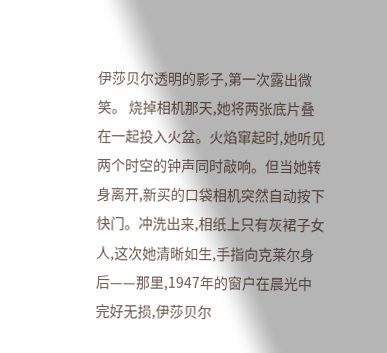伊莎贝尔透明的影子,第一次露出微笑。 烧掉相机那天,她将两张底片叠在一起投入火盆。火焰窜起时,她听见两个时空的钟声同时敲响。但当她转身离开,新买的口袋相机突然自动按下快门。冲洗出来,相纸上只有灰裙子女人,这次她清晰如生,手指向克莱尔身后——那里,1947年的窗户在晨光中完好无损,伊莎贝尔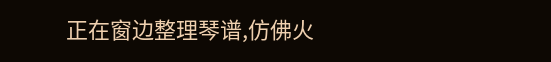正在窗边整理琴谱,仿佛火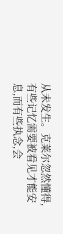从未发生。克莱尔忽然懂得,有些记忆需要被看见才能安息,而有些执念,会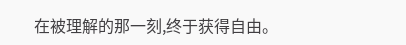在被理解的那一刻,终于获得自由。